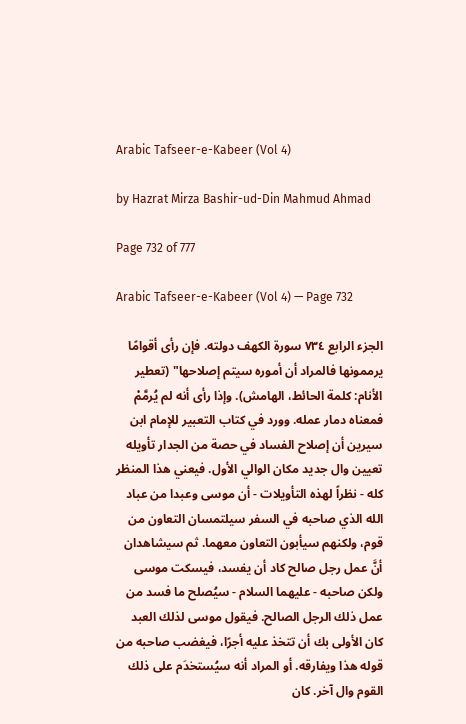Arabic Tafseer-e-Kabeer (Vol 4)

by Hazrat Mirza Bashir-ud-Din Mahmud Ahmad

Page 732 of 777

Arabic Tafseer-e-Kabeer (Vol 4) — Page 732

الجزء الرابع ٧٣٤ سورة الكهف دولته. فإن رأى أقوامًا يرممونها فالمراد أن أموره سيتم إصلاحها" (تعطير الأنام: كلمة الحائط، الهامش). وإذا رأى أنه لم يُرمَّمْ فمعناه دمار عمله. وورد في كتاب التعبير للإمام ابن سيرين أن إصلاح الفساد في حصة من الجدار تأويله تعيين وال جديد مكان الوالي الأول. فيعني هذا المنظر كله - نظراً لهذه التأويلات - أن موسى وعبدا من عباد الله الذي صاحبه في السفر سيلتمسان التعاون من قوم، ولكنهم سيأبون التعاون معهما. ثم سيشاهدان أنَّ عمل رجل صالح كاد أن يفسد، فيسكت موسى ولكن صاحبه - عليهما السلام - سيُصلح ما فسد من عمل ذلك الرجل الصالح. فيقول موسى لذلك العبد كان الأولى بك أن تتخذ عليه أجرًا، فيغضب صاحبه من قوله هذا ويفارقه. أو المراد أنه سيُستخدَم على ذلك القوم وال آخر. كان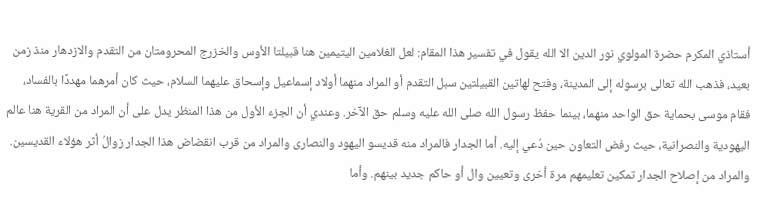أستاذي المكرم حضرة المولوي نور الدين الا الله يقول في تفسير هذا المقام: لعل الغلامين اليتيمين هنا قبيلتا الأوس والخزرج المحرومتان من التقدم والازدهار منذ زمن بعيد، فذهب الله تعالى برسوله إلى المدينة، وفتح لهاتين القبيلتين سبل التقدم أو المراد منهما أولاد إسماعيل وإسحاق عليهما السلام، حيث كان أمرهما مهددًا بالفساد، فقام موسى بحماية حق الواحد منهما، بينما حفظ رسول الله صلى الله عليه وسلم حق الآخر. وعندي أن الجزء الأول من هذا المنظر يدل على أن المراد من القرية هنا عالم اليهودية والنصرانية، حيث رفض التعاون حين دُعي إليه. أما الجدار فالمراد منه قديسو اليهود والنصارى والمراد من قرب انقضاض هذا الجدار زوالُ أثر هؤلاء القديسين. والمراد من إصلاح الجدار تمكين تعليمهم مرة أخرى وتعيين وال أو حاكم جديد بينهم. وأما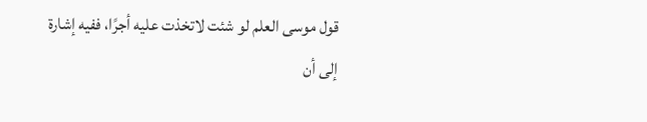قول موسى العلم لو شئت لاتخذت عليه أجرًا، ففيه إشارة إلى أن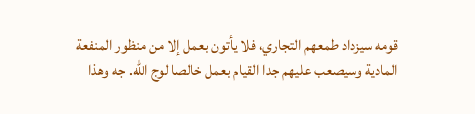قومه سيزداد طمعهم التجاري، فلا يأتون بعمل إلا من منظور المنفعة المادية وسيصعب عليهم جدا القيام بعمل خالصا لوج الله. جه وهذا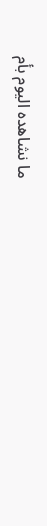ما نشاهده اليوم بأم